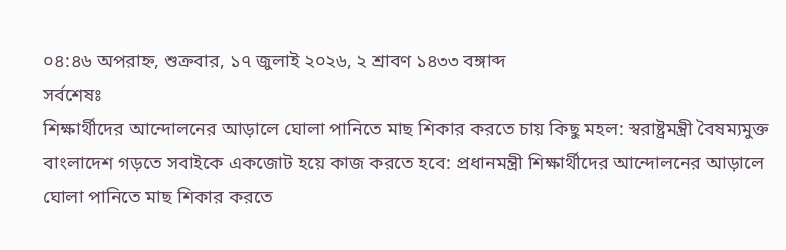০৪:৪৬ অপরাহ্ন, শুক্রবার, ১৭ জুলাই ২০২৬, ২ শ্রাবণ ১৪৩৩ বঙ্গাব্দ
সর্বশেষঃ
শিক্ষার্থীদের আন্দোলনের আড়ালে ঘোলা পানিতে মাছ শিকার করতে চায় কিছু মহল: স্বরাষ্ট্রমন্ত্রী বৈষম্যমুক্ত বাংলাদেশ গড়তে সবাইকে একজোট হয়ে কাজ করতে হবে: প্রধানমন্ত্রী শিক্ষার্থীদের আন্দোলনের আড়ালে ঘোলা পানিতে মাছ শিকার করতে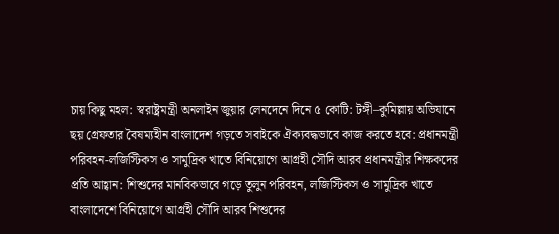চায় কিছু মহল: স্বরাষ্ট্রমন্ত্রী অনলাইন জুয়ার লেনদেনে দিনে ৫ কোটি: টঙ্গী–কুমিল্লায় অভিযানে ছয় গ্রেফতার বৈষম্যহীন বাংলাদেশ গড়তে সবাইকে ঐক্যবদ্ধভাবে কাজ করতে হবে: প্রধানমন্ত্রী পরিবহন-লজিস্টিকস ও সামুদ্রিক খাতে বিনিয়োগে আগ্রহী সৌদি আরব প্রধানমন্ত্রীর শিক্ষকদের প্রতি আহ্বান: শিশুদের মানবিকভাবে গড়ে তুলুন পরিবহন, লজিস্টিকস ও সামুদ্রিক খাতে বাংলাদেশে বিনিয়োগে আগ্রহী সৌদি আরব শিশুদের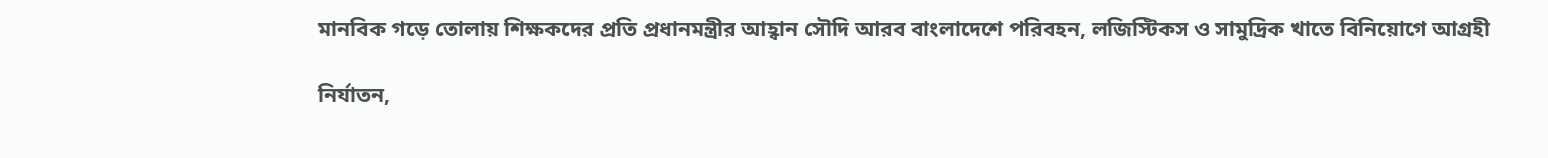মানবিক গড়ে তোলায় শিক্ষকদের প্রতি প্রধানমন্ত্রীর আহ্বান সৌদি আরব বাংলাদেশে পরিবহন, লজিস্টিকস ও সামুদ্রিক খাতে বিনিয়োগে আগ্রহী

নির্যাতন,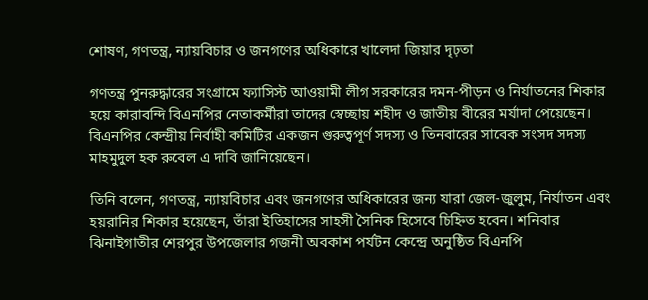শোষণ, গণতন্ত্র, ন্যায়বিচার ও জনগণের অধিকারে খালেদা জিয়ার দৃঢ়তা

গণতন্ত্র পুনরুদ্ধারের সংগ্রামে ফ্যাসিস্ট আওয়ামী লীগ সরকারের দমন-পীড়ন ও নির্যাতনের শিকার হয়ে কারাবন্দি বিএনপির নেতাকর্মীরা তাদের স্বেচ্ছায় শহীদ ও জাতীয় বীরের মর্যাদা পেয়েছেন। বিএনপির কেন্দ্রীয় নির্বাহী কমিটির একজন গুরুত্বপূর্ণ সদস্য ও তিনবারের সাবেক সংসদ সদস্য মাহমুদুল হক রুবেল এ দাবি জানিয়েছেন।

তিনি বলেন, গণতন্ত্র, ন্যায়বিচার এবং জনগণের অধিকারের জন্য যারা জেল-জুলুম, নির্যাতন এবং হয়রানির শিকার হয়েছেন, তাঁরা ইতিহাসের সাহসী সৈনিক হিসেবে চিহ্নিত হবেন। শনিবার ঝিনাইগাতীর শেরপুর উপজেলার গজনী অবকাশ পর্যটন কেন্দ্রে অনুষ্ঠিত বিএনপি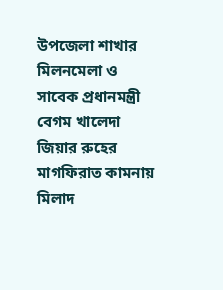উপজেলা শাখার মিলনমেলা ও সাবেক প্রধানমন্ত্রী বেগম খালেদা জিয়ার রুহের মাগফিরাত কামনায় মিলাদ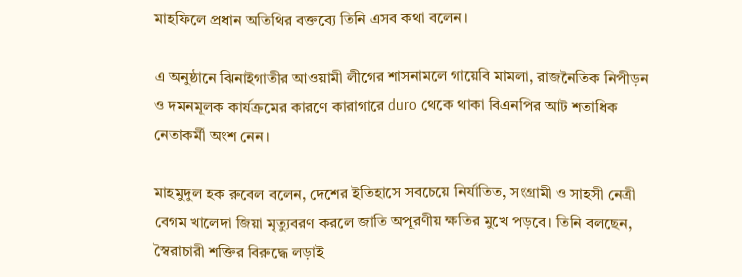মাহফিলে প্রধান অতিথির বক্তব্যে তিনি এসব কথা বলেন।

এ অনুষ্ঠানে ঝিনাইগাতীর আওয়ামী লীগের শাসনামলে গায়েবি মামলা, রাজনৈতিক নিপীড়ন ও দমনমূলক কার্যক্রমের কারণে কারাগারে duro থেকে থাকা বিএনপির আট শতাধিক নেতাকর্মী অংশ নেন।

মাহমুদুল হক রুবেল বলেন, দেশের ইতিহাসে সবচেয়ে নির্যাতিত, সংগ্রামী ও সাহসী নেত্রী বেগম খালেদা জিয়া মৃত্যুবরণ করলে জাতি অপূরণীয় ক্ষতির মুখে পড়বে। তিনি বলছেন, স্বৈরাচারী শক্তির বিরুদ্ধে লড়াই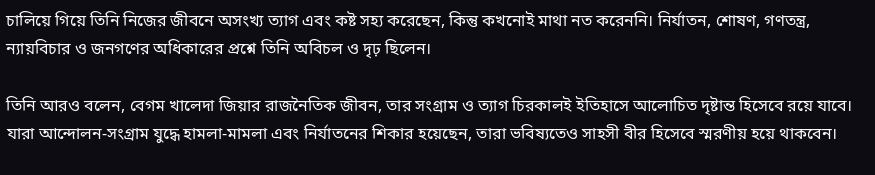চালিয়ে গিয়ে তিনি নিজের জীবনে অসংখ্য ত্যাগ এবং কষ্ট সহ্য করেছেন, কিন্তু কখনোই মাথা নত করেননি। নির্যাতন, শোষণ, গণতন্ত্র, ন্যায়বিচার ও জনগণের অধিকারের প্রশ্নে তিনি অবিচল ও দৃঢ় ছিলেন।

তিনি আরও বলেন, বেগম খালেদা জিয়ার রাজনৈতিক জীবন, তার সংগ্রাম ও ত্যাগ চিরকালই ইতিহাসে আলোচিত দৃষ্টান্ত হিসেবে রয়ে যাবে। যারা আন্দোলন-সংগ্রাম যুদ্ধে হামলা-মামলা এবং নির্যাতনের শিকার হয়েছেন, তারা ভবিষ্যতেও সাহসী বীর হিসেবে স্মরণীয় হয়ে থাকবেন।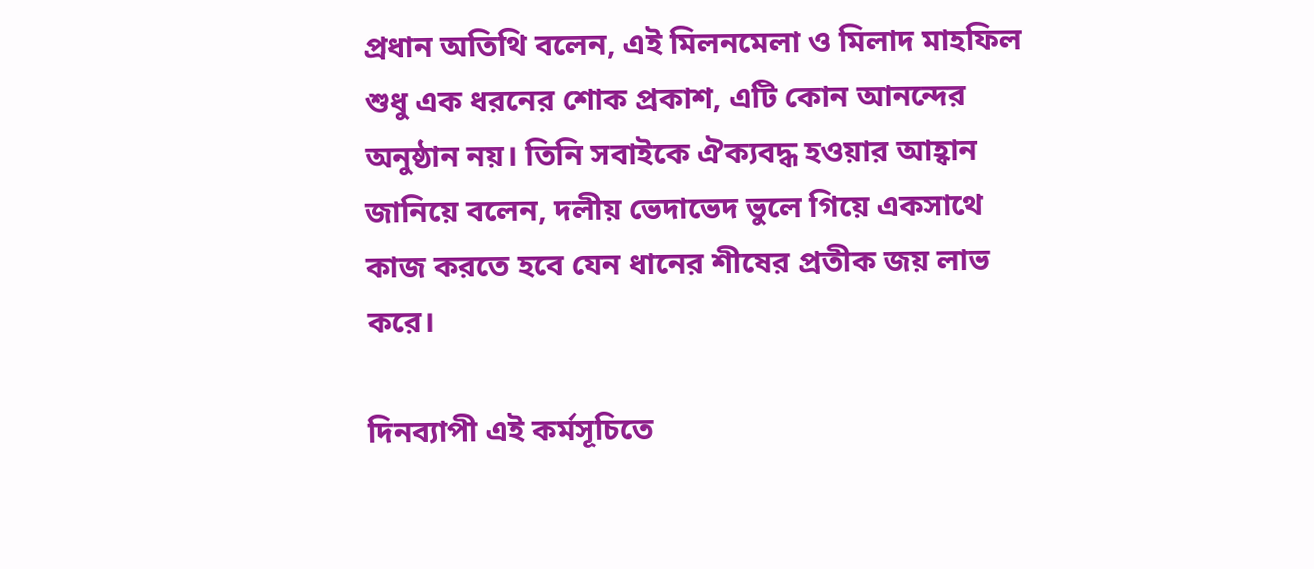প্রধান অতিথি বলেন, এই মিলনমেলা ও মিলাদ মাহফিল শুধু এক ধরনের শোক প্রকাশ, এটি কোন আনন্দের অনুষ্ঠান নয়। তিনি সবাইকে ঐক্যবদ্ধ হওয়ার আহ্বান জানিয়ে বলেন, দলীয় ভেদাভেদ ভুলে গিয়ে একসাথে কাজ করতে হবে যেন ধানের শীষের প্রতীক জয় লাভ করে।

দিনব্যাপী এই কর্মসূচিতে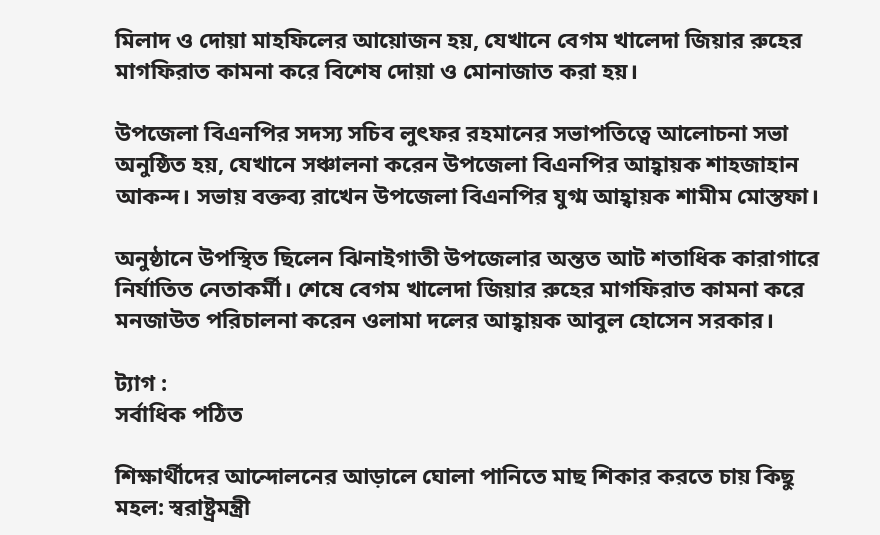মিলাদ ও দোয়া মাহফিলের আয়োজন হয়, যেখানে বেগম খালেদা জিয়ার রুহের মাগফিরাত কামনা করে বিশেষ দোয়া ও মোনাজাত করা হয়।

উপজেলা বিএনপির সদস্য সচিব লুৎফর রহমানের সভাপতিত্বে আলোচনা সভা অনুষ্ঠিত হয়, যেখানে সঞ্চালনা করেন উপজেলা বিএনপির আহ্বায়ক শাহজাহান আকন্দ। সভায় বক্তব্য রাখেন উপজেলা বিএনপির যুগ্ম আহ্বায়ক শামীম মোস্তফা।

অনুষ্ঠানে উপস্থিত ছিলেন ঝিনাইগাতী উপজেলার অন্তত আট শতাধিক কারাগারে নির্যাতিত নেতাকর্মী। শেষে বেগম খালেদা জিয়ার রুহের মাগফিরাত কামনা করে মনজাউত পরিচালনা করেন ওলামা দলের আহ্বায়ক আবুল হোসেন সরকার।

ট্যাগ :
সর্বাধিক পঠিত

শিক্ষার্থীদের আন্দোলনের আড়ালে ঘোলা পানিতে মাছ শিকার করতে চায় কিছু মহল: স্বরাষ্ট্রমন্ত্রী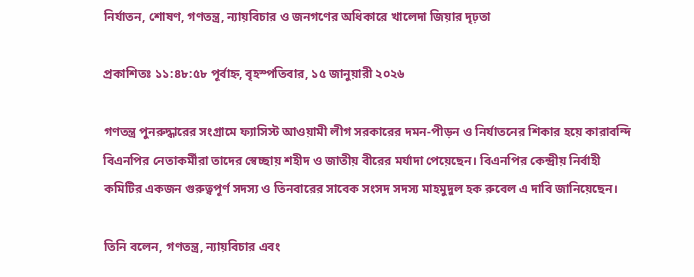নির্যাতন, শোষণ, গণতন্ত্র, ন্যায়বিচার ও জনগণের অধিকারে খালেদা জিয়ার দৃঢ়তা

প্রকাশিতঃ ১১:৪৮:৫৮ পূর্বাহ্ন, বৃহস্পতিবার, ১৫ জানুয়ারী ২০২৬

গণতন্ত্র পুনরুদ্ধারের সংগ্রামে ফ্যাসিস্ট আওয়ামী লীগ সরকারের দমন-পীড়ন ও নির্যাতনের শিকার হয়ে কারাবন্দি বিএনপির নেতাকর্মীরা তাদের স্বেচ্ছায় শহীদ ও জাতীয় বীরের মর্যাদা পেয়েছেন। বিএনপির কেন্দ্রীয় নির্বাহী কমিটির একজন গুরুত্বপূর্ণ সদস্য ও তিনবারের সাবেক সংসদ সদস্য মাহমুদুল হক রুবেল এ দাবি জানিয়েছেন।

তিনি বলেন, গণতন্ত্র, ন্যায়বিচার এবং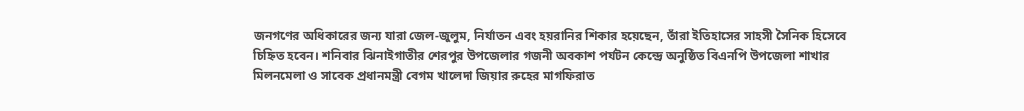জনগণের অধিকারের জন্য যারা জেল-জুলুম, নির্যাতন এবং হয়রানির শিকার হয়েছেন, তাঁরা ইতিহাসের সাহসী সৈনিক হিসেবে চিহ্নিত হবেন। শনিবার ঝিনাইগাতীর শেরপুর উপজেলার গজনী অবকাশ পর্যটন কেন্দ্রে অনুষ্ঠিত বিএনপি উপজেলা শাখার মিলনমেলা ও সাবেক প্রধানমন্ত্রী বেগম খালেদা জিয়ার রুহের মাগফিরাত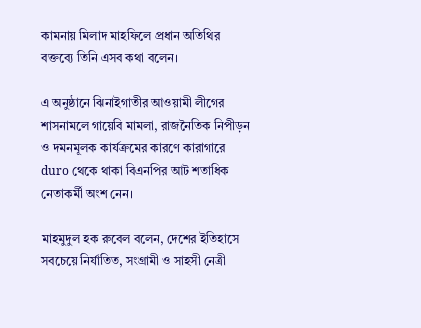কামনায় মিলাদ মাহফিলে প্রধান অতিথির বক্তব্যে তিনি এসব কথা বলেন।

এ অনুষ্ঠানে ঝিনাইগাতীর আওয়ামী লীগের শাসনামলে গায়েবি মামলা, রাজনৈতিক নিপীড়ন ও দমনমূলক কার্যক্রমের কারণে কারাগারে duro থেকে থাকা বিএনপির আট শতাধিক নেতাকর্মী অংশ নেন।

মাহমুদুল হক রুবেল বলেন, দেশের ইতিহাসে সবচেয়ে নির্যাতিত, সংগ্রামী ও সাহসী নেত্রী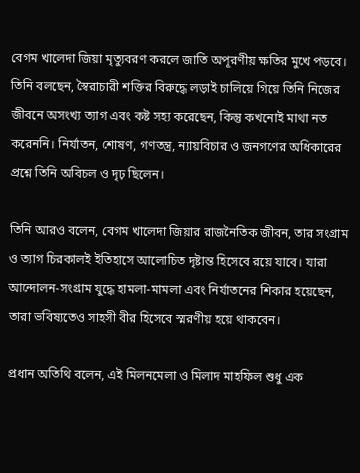বেগম খালেদা জিয়া মৃত্যুবরণ করলে জাতি অপূরণীয় ক্ষতির মুখে পড়বে। তিনি বলছেন, স্বৈরাচারী শক্তির বিরুদ্ধে লড়াই চালিয়ে গিয়ে তিনি নিজের জীবনে অসংখ্য ত্যাগ এবং কষ্ট সহ্য করেছেন, কিন্তু কখনোই মাথা নত করেননি। নির্যাতন, শোষণ, গণতন্ত্র, ন্যায়বিচার ও জনগণের অধিকারের প্রশ্নে তিনি অবিচল ও দৃঢ় ছিলেন।

তিনি আরও বলেন, বেগম খালেদা জিয়ার রাজনৈতিক জীবন, তার সংগ্রাম ও ত্যাগ চিরকালই ইতিহাসে আলোচিত দৃষ্টান্ত হিসেবে রয়ে যাবে। যারা আন্দোলন-সংগ্রাম যুদ্ধে হামলা-মামলা এবং নির্যাতনের শিকার হয়েছেন, তারা ভবিষ্যতেও সাহসী বীর হিসেবে স্মরণীয় হয়ে থাকবেন।

প্রধান অতিথি বলেন, এই মিলনমেলা ও মিলাদ মাহফিল শুধু এক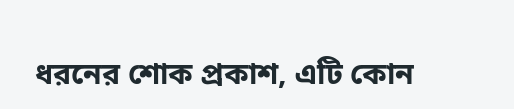ধরনের শোক প্রকাশ, এটি কোন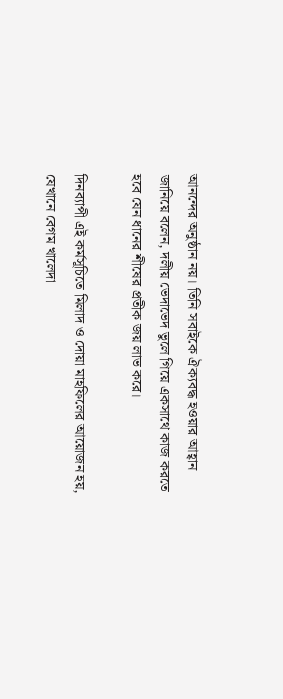আনন্দের অনুষ্ঠান নয়। তিনি সবাইকে ঐক্যবদ্ধ হওয়ার আহ্বান জানিয়ে বলেন, দলীয় ভেদাভেদ ভুলে গিয়ে একসাথে কাজ করতে হবে যেন ধানের শীষের প্রতীক জয় লাভ করে।

দিনব্যাপী এই কর্মসূচিতে মিলাদ ও দোয়া মাহফিলের আয়োজন হয়, যেখানে বেগম খালেদা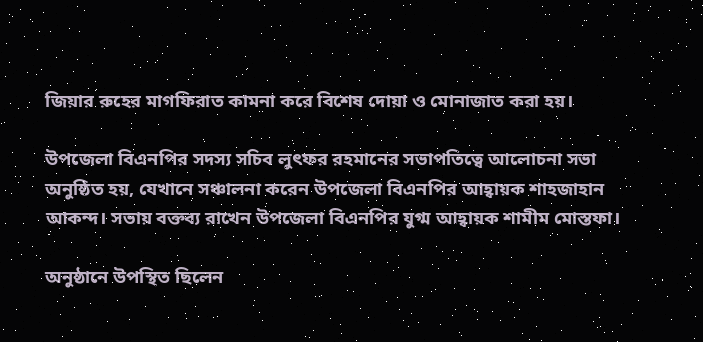জিয়ার রুহের মাগফিরাত কামনা করে বিশেষ দোয়া ও মোনাজাত করা হয়।

উপজেলা বিএনপির সদস্য সচিব লুৎফর রহমানের সভাপতিত্বে আলোচনা সভা অনুষ্ঠিত হয়, যেখানে সঞ্চালনা করেন উপজেলা বিএনপির আহ্বায়ক শাহজাহান আকন্দ। সভায় বক্তব্য রাখেন উপজেলা বিএনপির যুগ্ম আহ্বায়ক শামীম মোস্তফা।

অনুষ্ঠানে উপস্থিত ছিলেন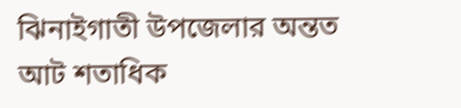ঝিনাইগাতী উপজেলার অন্তত আট শতাধিক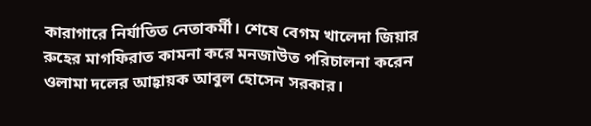কারাগারে নির্যাতিত নেতাকর্মী। শেষে বেগম খালেদা জিয়ার রুহের মাগফিরাত কামনা করে মনজাউত পরিচালনা করেন ওলামা দলের আহ্বায়ক আবুল হোসেন সরকার।